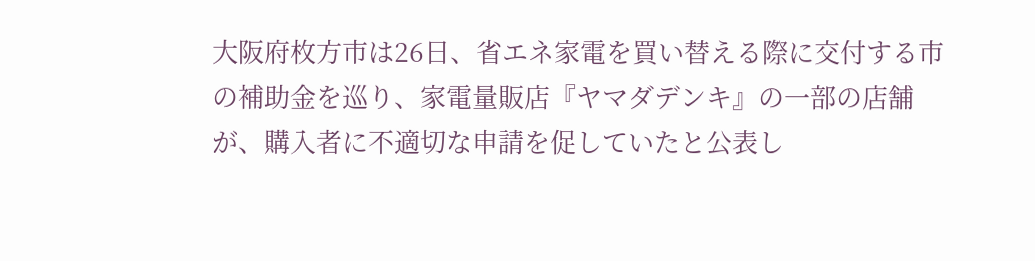大阪府枚方市は26日、省エネ家電を買い替える際に交付する市の補助金を巡り、家電量販店『ヤマダデンキ』の一部の店舗が、購入者に不適切な申請を促していたと公表し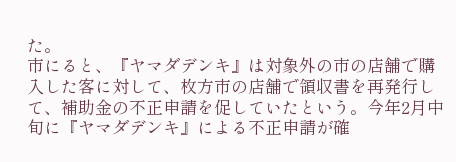た。
市にると、『ヤマダデンキ』は対象外の市の店舗で購入した客に対して、枚方市の店舗で領収書を再発行して、補助金の不正申請を促していたという。今年2月中旬に『ヤマダデンキ』による不正申請が確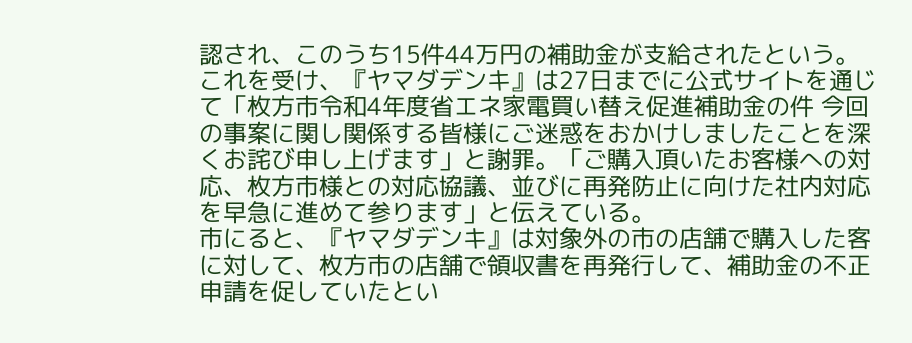認され、このうち15件44万円の補助金が支給されたという。
これを受け、『ヤマダデンキ』は27日までに公式サイトを通じて「枚方市令和4年度省エネ家電買い替え促進補助金の件 今回の事案に関し関係する皆様にご迷惑をおかけしましたことを深くお詫び申し上げます」と謝罪。「ご購入頂いたお客様への対応、枚方市様との対応協議、並びに再発防止に向けた社内対応を早急に進めて参ります」と伝えている。
市にると、『ヤマダデンキ』は対象外の市の店舗で購入した客に対して、枚方市の店舗で領収書を再発行して、補助金の不正申請を促していたとい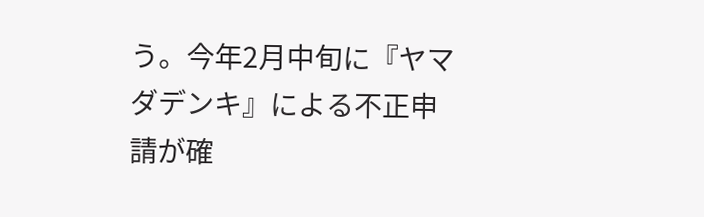う。今年2月中旬に『ヤマダデンキ』による不正申請が確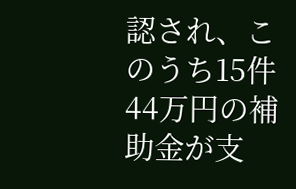認され、このうち15件44万円の補助金が支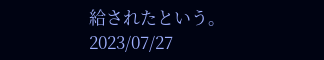給されたという。
2023/07/27